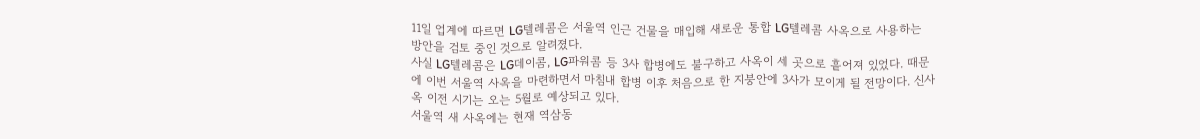11일 업계에 따르면 LG텔레콤은 서울역 인근 건물을 매입해 새로운 통합 LG텔레콤 사옥으로 사용하는 방안을 검토 중인 것으로 알려졌다.
사실 LG텔레콤은 LG데이콤, LG파워콤 등 3사 합병에도 불구하고 사옥이 세 곳으로 흩어져 있었다. 때문에 이번 서울역 사옥을 마련하면서 마침내 합병 이후 처음으로 한 지붕안에 3사가 모이게 될 전망이다. 신사옥 이전 시기는 오는 5월로 예상되고 있다.
서울역 새 사옥에는 현재 역삼동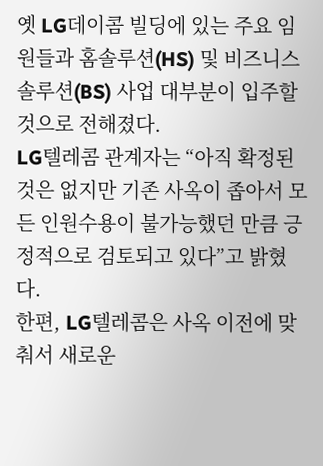옛 LG데이콤 빌딩에 있는 주요 임원들과 홈솔루션(HS) 및 비즈니스솔루션(BS) 사업 대부분이 입주할 것으로 전해졌다.
LG텔레콤 관계자는 “아직 확정된 것은 없지만 기존 사옥이 좁아서 모든 인원수용이 불가능했던 만큼 긍정적으로 검토되고 있다”고 밝혔다.
한편, LG텔레콤은 사옥 이전에 맞춰서 새로운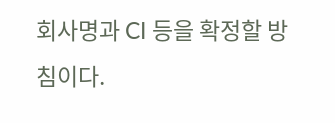회사명과 CI 등을 확정할 방침이다.